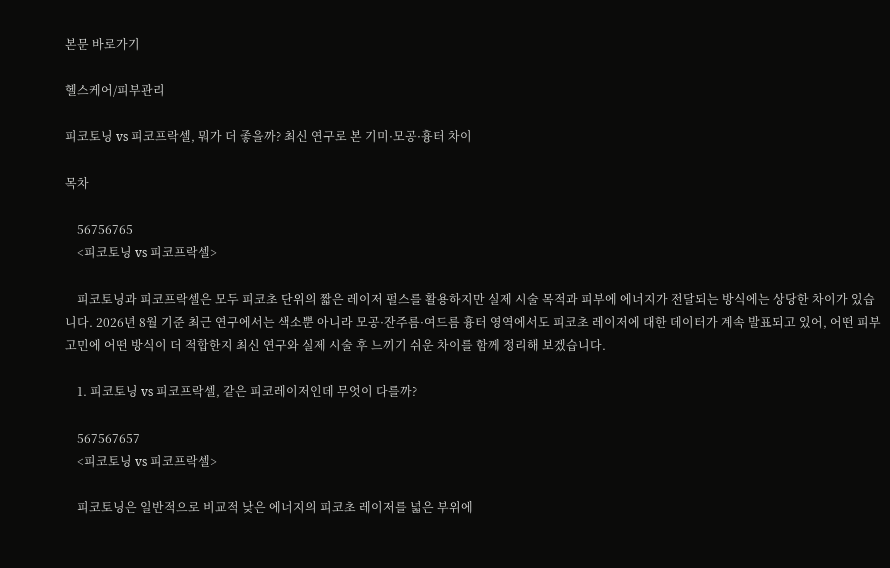본문 바로가기

헬스케어/피부관리

피코토닝 vs 피코프락셀, 뭐가 더 좋을까? 최신 연구로 본 기미·모공·흉터 차이

목차

    56756765
    <피코토닝 vs 피코프락셀>

    피코토닝과 피코프락셀은 모두 피코초 단위의 짧은 레이저 펄스를 활용하지만 실제 시술 목적과 피부에 에너지가 전달되는 방식에는 상당한 차이가 있습니다. 2026년 8월 기준 최근 연구에서는 색소뿐 아니라 모공·잔주름·여드름 흉터 영역에서도 피코초 레이저에 대한 데이터가 계속 발표되고 있어, 어떤 피부 고민에 어떤 방식이 더 적합한지 최신 연구와 실제 시술 후 느끼기 쉬운 차이를 함께 정리해 보겠습니다.

    1. 피코토닝 vs 피코프락셀, 같은 피코레이저인데 무엇이 다를까?

    567567657
    <피코토닝 vs 피코프락셀>

    피코토닝은 일반적으로 비교적 낮은 에너지의 피코초 레이저를 넓은 부위에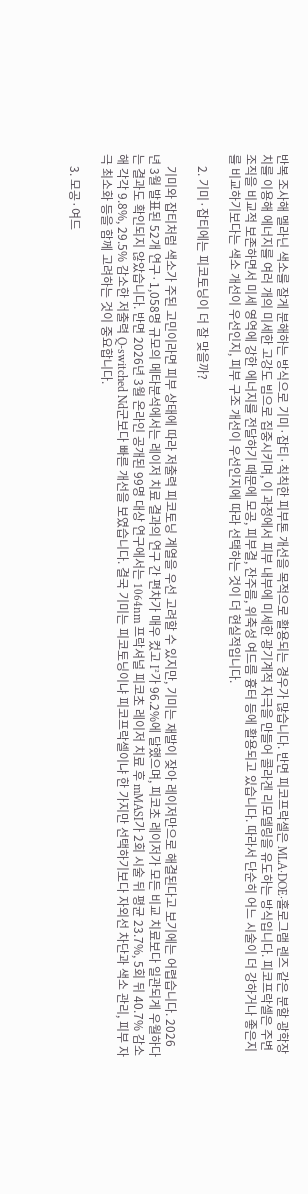반복 조사해 멜라닌 색소를 잘게 분해하는 방식으로 기미·잡티·칙칙한 피부톤 개선을 목적으로 활용되는 경우가 많습니다. 반면 피코프락셀은 MLA·DOE·홀로그램 렌즈 같은 분할 광학장치를 이용해 에너지를 여러 개의 미세한 고강도 빔으로 집중시키며, 이 과정에서 피부 내부에 미세한 광기계적 자극을 만들어 콜라겐 리모델링을 유도하는 방식입니다. 피코프락셀은 주변 조직을 비교적 보존하면서 미세 영역에 강한 에너지를 전달하기 때문에 모공, 피부결, 잔주름, 위축성 여드름 흉터 등에 활용되고 있습니다. 따라서 단순히 어느 시술이 더 강하거나 좋은지를 비교하기보다는 색소 개선이 우선인지, 피부 구조 개선이 우선인지에 따라 선택하는 것이 더 현실적입니다.

    2. 기미·잡티에는 피코토닝이 더 잘 맞을까?

    기미와 잡티처럼 색소가 주된 고민이라면 피부 상태에 따라 저출력 피코토닝 계열을 우선 고려할 수 있지만, 기미는 재발이 잦아 레이저만으로 해결된다고 보기에는 어렵습니다. 2026년 3월 발표된 52개 연구·1,058명 규모의 메타분석에서는 레이저 치료 결과의 연구 간 편차가 매우 컸고 I²가 96.2%에 달했으며, 피코초 레이저가 모든 비교 치료보다 일관되게 우월하다는 결과도 확인되지 않았습니다. 반면 2026년 3월 온라인 공개된 99명 대상 연구에서는 1064nm 프락셔널 피코초 레이저 치료 후 mMASI가 2회 시술 뒤 평균 23.7%, 5회 뒤 40.7% 감소해 각각 9.8%, 29.5% 감소한 저출력 Q-switched Nd군보다 빠른 개선을 보였습니다. 결국 기미는 피코토닝이냐 피코프락셀이냐 한 가지만 선택하기보다 자외선 차단과 색소 관리, 피부 자극 최소화 등을 함께 고려하는 것이 중요합니다.

    3. 모공·여드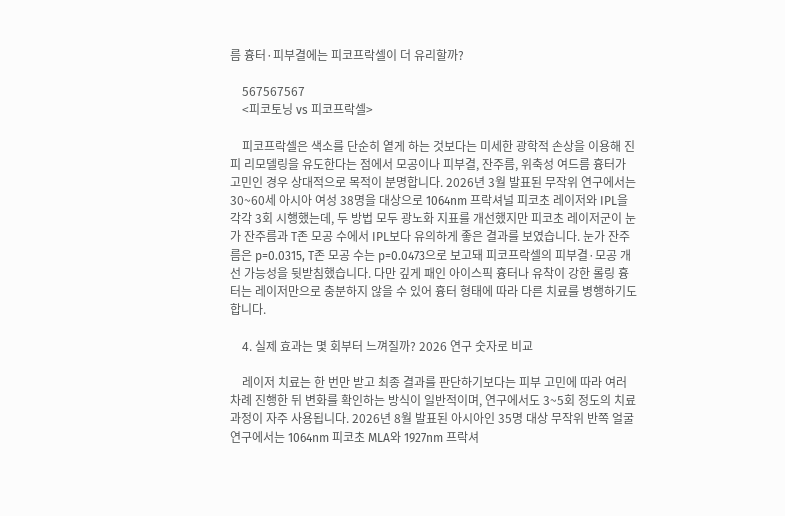름 흉터·피부결에는 피코프락셀이 더 유리할까?

    567567567
    <피코토닝 vs 피코프락셀>

    피코프락셀은 색소를 단순히 옅게 하는 것보다는 미세한 광학적 손상을 이용해 진피 리모델링을 유도한다는 점에서 모공이나 피부결, 잔주름, 위축성 여드름 흉터가 고민인 경우 상대적으로 목적이 분명합니다. 2026년 3월 발표된 무작위 연구에서는 30~60세 아시아 여성 38명을 대상으로 1064nm 프락셔널 피코초 레이저와 IPL을 각각 3회 시행했는데, 두 방법 모두 광노화 지표를 개선했지만 피코초 레이저군이 눈가 잔주름과 T존 모공 수에서 IPL보다 유의하게 좋은 결과를 보였습니다. 눈가 잔주름은 p=0.0315, T존 모공 수는 p=0.0473으로 보고돼 피코프락셀의 피부결·모공 개선 가능성을 뒷받침했습니다. 다만 깊게 패인 아이스픽 흉터나 유착이 강한 롤링 흉터는 레이저만으로 충분하지 않을 수 있어 흉터 형태에 따라 다른 치료를 병행하기도 합니다.

    4. 실제 효과는 몇 회부터 느껴질까? 2026 연구 숫자로 비교

    레이저 치료는 한 번만 받고 최종 결과를 판단하기보다는 피부 고민에 따라 여러 차례 진행한 뒤 변화를 확인하는 방식이 일반적이며, 연구에서도 3~5회 정도의 치료 과정이 자주 사용됩니다. 2026년 8월 발표된 아시아인 35명 대상 무작위 반쪽 얼굴 연구에서는 1064nm 피코초 MLA와 1927nm 프락셔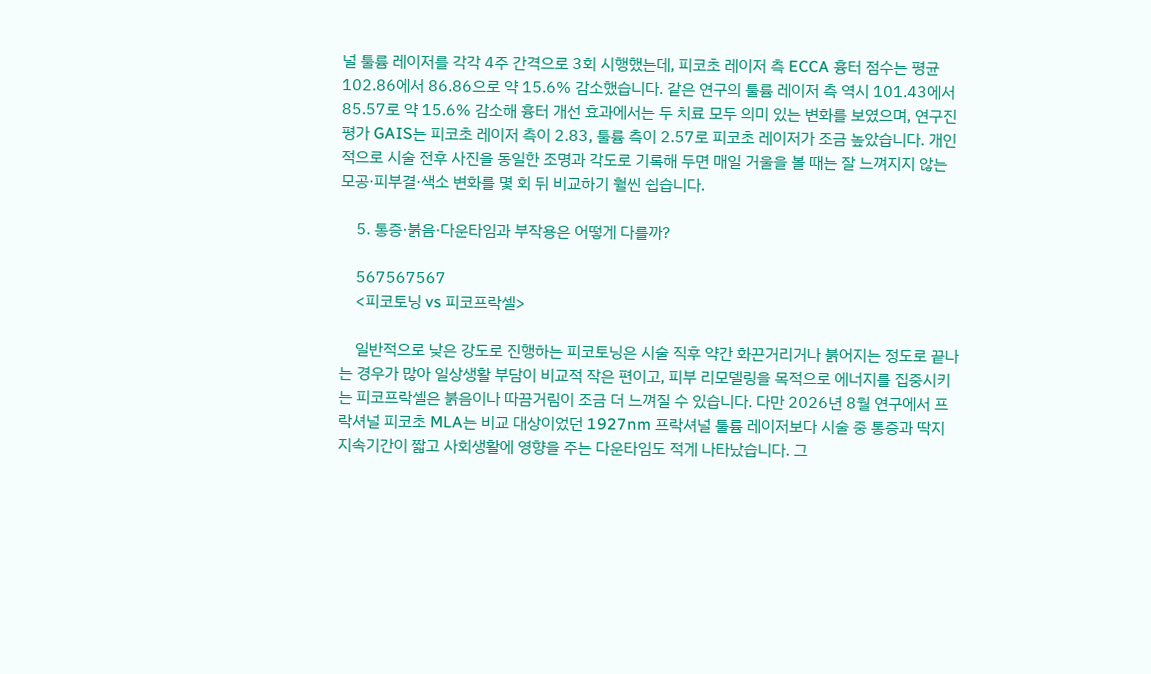널 툴륨 레이저를 각각 4주 간격으로 3회 시행했는데, 피코초 레이저 측 ECCA 흉터 점수는 평균 102.86에서 86.86으로 약 15.6% 감소했습니다. 같은 연구의 툴륨 레이저 측 역시 101.43에서 85.57로 약 15.6% 감소해 흉터 개선 효과에서는 두 치료 모두 의미 있는 변화를 보였으며, 연구진 평가 GAIS는 피코초 레이저 측이 2.83, 툴륨 측이 2.57로 피코초 레이저가 조금 높았습니다. 개인적으로 시술 전후 사진을 동일한 조명과 각도로 기록해 두면 매일 거울을 볼 때는 잘 느껴지지 않는 모공·피부결·색소 변화를 몇 회 뒤 비교하기 훨씬 쉽습니다.

    5. 통증·붉음·다운타임과 부작용은 어떻게 다를까?

    567567567
    <피코토닝 vs 피코프락셀>

    일반적으로 낮은 강도로 진행하는 피코토닝은 시술 직후 약간 화끈거리거나 붉어지는 정도로 끝나는 경우가 많아 일상생활 부담이 비교적 작은 편이고, 피부 리모델링을 목적으로 에너지를 집중시키는 피코프락셀은 붉음이나 따끔거림이 조금 더 느껴질 수 있습니다. 다만 2026년 8월 연구에서 프락셔널 피코초 MLA는 비교 대상이었던 1927nm 프락셔널 툴륨 레이저보다 시술 중 통증과 딱지 지속기간이 짧고 사회생활에 영향을 주는 다운타임도 적게 나타났습니다. 그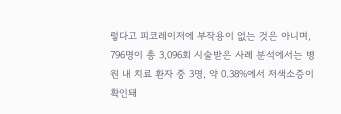렇다고 피코레이저에 부작용이 없는 것은 아니며, 796명이 총 3,096회 시술받은 사례 분석에서는 병원 내 치료 환자 중 3명, 약 0.38%에서 저색소증이 확인돼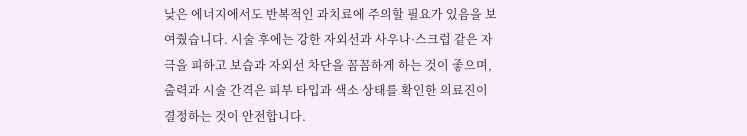낮은 에너지에서도 반복적인 과치료에 주의할 필요가 있음을 보여줬습니다. 시술 후에는 강한 자외선과 사우나·스크럽 같은 자극을 피하고 보습과 자외선 차단을 꼼꼼하게 하는 것이 좋으며, 출력과 시술 간격은 피부 타입과 색소 상태를 확인한 의료진이 결정하는 것이 안전합니다.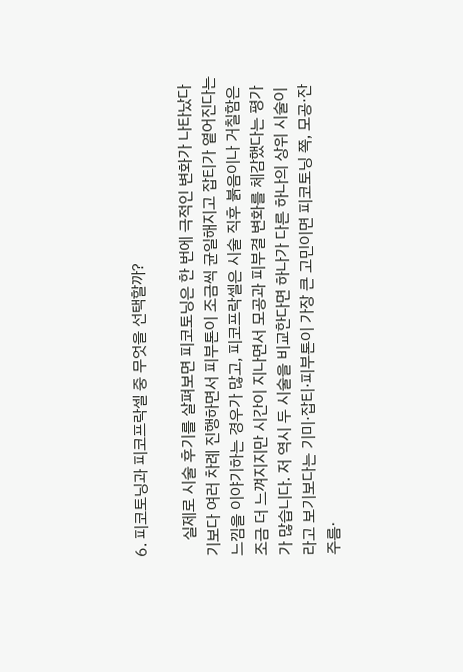6. 피코토닝과 피코프락셀 중 무엇을 선택할까?

    실제로 시술 후기를 살펴보면 피코토닝은 한 번에 극적인 변화가 나타났다기보다 여러 차례 진행하면서 피부톤이 조금씩 균일해지고 잡티가 옅어진다는 느낌을 이야기하는 경우가 많고, 피코프락셀은 시술 직후 붉음이나 거칠함은 조금 더 느껴지지만 시간이 지나면서 모공과 피부결 변화를 체감했다는 평가가 많습니다. 저 역시 두 시술을 비교한다면 하나가 다른 하나의 상위 시술이라고 보기보다는 기미·잡티·피부톤이 가장 큰 고민이면 피코토닝 쪽, 모공·잔주름·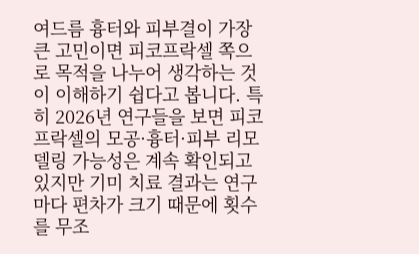여드름 흉터와 피부결이 가장 큰 고민이면 피코프락셀 쪽으로 목적을 나누어 생각하는 것이 이해하기 쉽다고 봅니다. 특히 2026년 연구들을 보면 피코프락셀의 모공·흉터·피부 리모델링 가능성은 계속 확인되고 있지만 기미 치료 결과는 연구마다 편차가 크기 때문에 횟수를 무조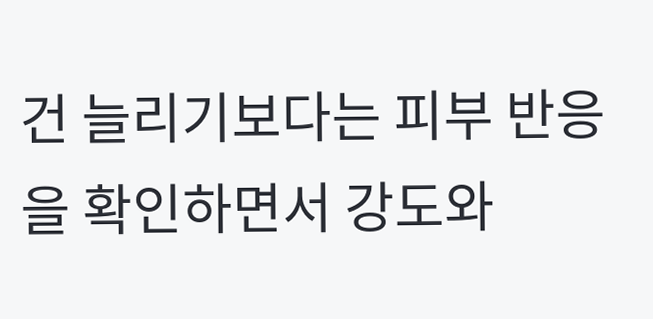건 늘리기보다는 피부 반응을 확인하면서 강도와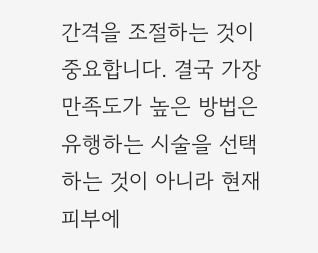간격을 조절하는 것이 중요합니다. 결국 가장 만족도가 높은 방법은 유행하는 시술을 선택하는 것이 아니라 현재 피부에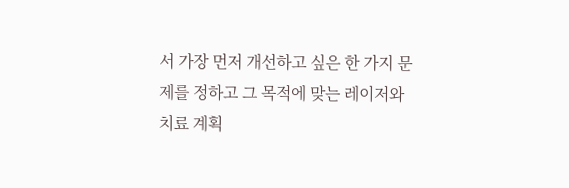서 가장 먼저 개선하고 싶은 한 가지 문제를 정하고 그 목적에 맞는 레이저와 치료 계획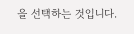을 선택하는 것입니다.